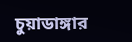চুয়াডাঙ্গার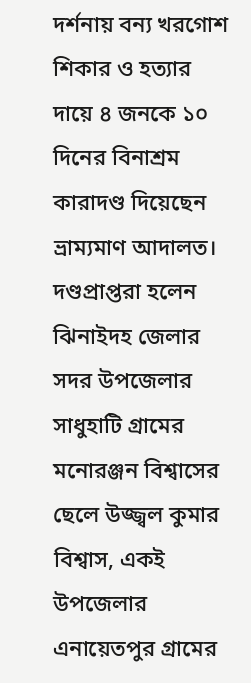দর্শনায় বন্য খরগোশ শিকার ও হত্যার দায়ে ৪ জনকে ১০ দিনের বিনাশ্রম কারাদণ্ড দিয়েছেন ভ্রাম্যমাণ আদালত। দণ্ডপ্রাপ্তরা হলেন ঝিনাইদহ জেলার সদর উপজেলার সাধুহাটি গ্রামের মনোরঞ্জন বিশ্বাসের ছেলে উজ্জ্বল কুমার বিশ্বাস, একই উপজেলার এনায়েতপুর গ্রামের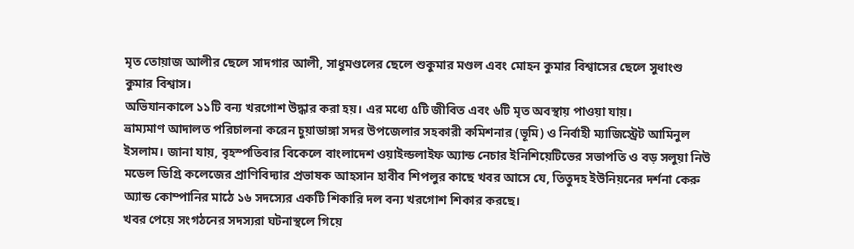মৃত তোয়াজ আলীর ছেলে সাদগার আলী, সাধুমণ্ডলের ছেলে শুকুমার মণ্ডল এবং মোহন কুমার বিশ্বাসের ছেলে সুধাংশু কুমার বিশ্বাস।
অভিযানকালে ১১টি বন্য খরগোশ উদ্ধার করা হয়। এর মধ্যে ৫টি জীবিত এবং ৬টি মৃত অবস্থায় পাওয়া যায়।
ভ্রাম্যমাণ আদালত পরিচালনা করেন চুয়াডাঙ্গা সদর উপজেলার সহকারী কমিশনার (ভূমি) ও নির্বাহী ম্যাজিস্ট্রেট আমিনুল ইসলাম। জানা যায়, বৃহস্পতিবার বিকেলে বাংলাদেশ ওয়াইল্ডলাইফ অ্যান্ড নেচার ইনিশিয়েটিভের সভাপতি ও বড় সলুয়া নিউ মডেল ডিগ্রি কলেজের প্রাণিবিদ্যার প্রভাষক আহসান হাবীব শিপলুর কাছে খবর আসে যে, তিতুদহ ইউনিয়নের দর্শনা কেরু অ্যান্ড কোম্পানির মাঠে ১৬ সদস্যের একটি শিকারি দল বন্য খরগোশ শিকার করছে।
খবর পেয়ে সংগঠনের সদস্যরা ঘটনাস্থলে গিয়ে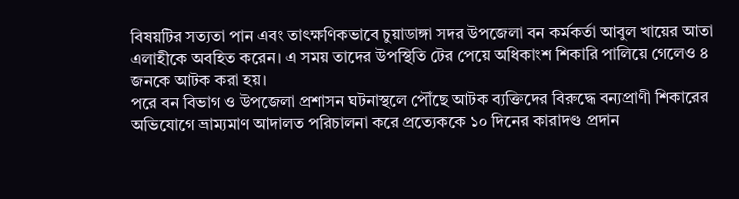বিষয়টির সত্যতা পান এবং তাৎক্ষণিকভাবে চুয়াডাঙ্গা সদর উপজেলা বন কর্মকর্তা আবুল খায়ের আতা এলাহীকে অবহিত করেন। এ সময় তাদের উপস্থিতি টের পেয়ে অধিকাংশ শিকারি পালিয়ে গেলেও ৪ জনকে আটক করা হয়।
পরে বন বিভাগ ও উপজেলা প্রশাসন ঘটনাস্থলে পৌঁছে আটক ব্যক্তিদের বিরুদ্ধে বন্যপ্রাণী শিকারের অভিযোগে ভ্রাম্যমাণ আদালত পরিচালনা করে প্রত্যেককে ১০ দিনের কারাদণ্ড প্রদান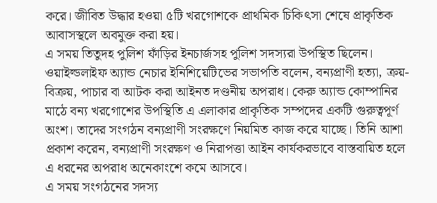করে। জীবিত উদ্ধার হওয়া ৫টি খরগোশকে প্রাথমিক চিকিৎসা শেষে প্রাকৃতিক আবাসস্থলে অবমুক্ত করা হয়।
এ সময় তিতুদহ পুলিশ ফাঁড়ির ইনচার্জসহ পুলিশ সদস্যরা উপস্থিত ছিলেন।
ওয়াইল্ডলাইফ অ্যান্ড নেচার ইনিশিয়েটিভের সভাপতি বলেন, বন্যপ্রাণী হত্যা, ক্রয়-বিক্রয়, পাচার বা আটক করা আইনত দণ্ডনীয় অপরাধ। কেরু অ্যান্ড কোম্পানির মাঠে বন্য খরগোশের উপস্থিতি এ এলাকার প্রাকৃতিক সম্পদের একটি গুরুত্বপূর্ণ অংশ। তাদের সংগঠন বন্যপ্রাণী সংরক্ষণে নিয়মিত কাজ করে যাচ্ছে। তিনি আশা প্রকাশ করেন, বন্যপ্রাণী সংরক্ষণ ও নিরাপত্তা আইন কার্যকরভাবে বাস্তবায়িত হলে এ ধরনের অপরাধ অনেকাংশে কমে আসবে।
এ সময় সংগঠনের সদস্য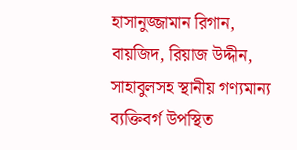হাসানুজ্জামান রিগান, বায়জিদ, রিয়াজ উদ্দীন, সাহাবুলসহ স্থানীয় গণ্যমান্য ব্যক্তিবর্গ উপস্থিত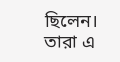ছিলেন। তারা এ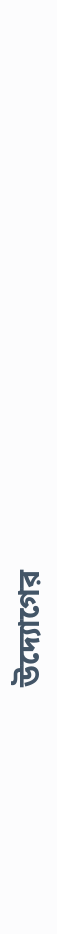উদ্যোগের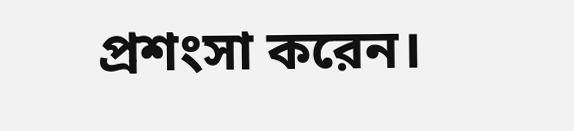প্রশংসা করেন।